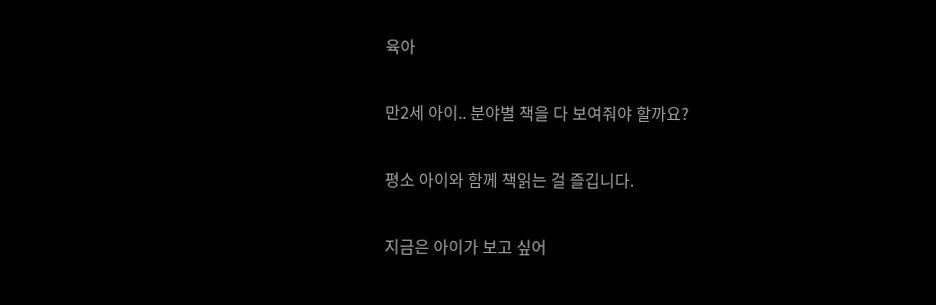육아

만2세 아이.. 분야별 책을 다 보여줘야 할까요?

평소 아이와 함께 책읽는 걸 즐깁니다.

지금은 아이가 보고 싶어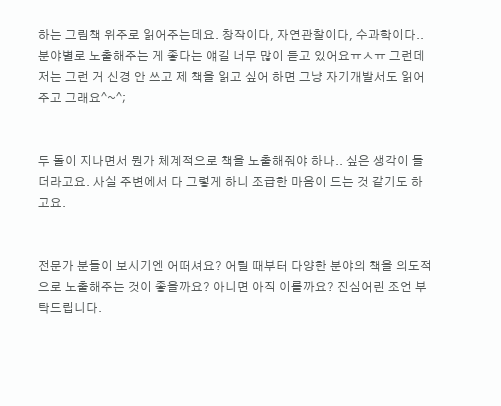하는 그림책 위주로 읽어주는데요. 창작이다, 자연관찰이다, 수과학이다.. 분야별로 노출해주는 게 좋다는 얘길 너무 많이 듣고 있어요ㅠㅅㅠ 그런데 저는 그런 거 신경 안 쓰고 제 책을 읽고 싶어 하면 그냥 자기개발서도 읽어주고 그래요^~^;


두 돌이 지나면서 뭔가 체계적으로 책을 노출해줘야 하나.. 싶은 생각이 들더라고요. 사실 주변에서 다 그렇게 하니 조급한 마음이 드는 것 같기도 하고요.


전문가 분들이 보시기엔 어떠셔요? 어릴 때부터 다양한 분야의 책을 의도적으로 노출해주는 것이 좋을까요? 아니면 아직 이를까요? 진심어린 조언 부탁드립니다.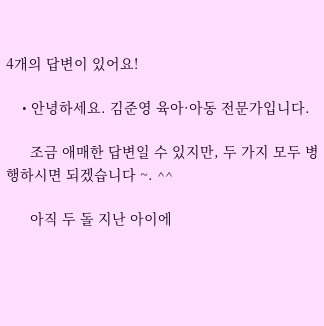4개의 답변이 있어요!

    • 안녕하세요. 김준영 육아·아동 전문가입니다.

      조금 애매한 답변일 수 있지만, 두 가지 모두 병행하시면 되겠습니다 ~. ^^

      아직 두 돌 지난 아이에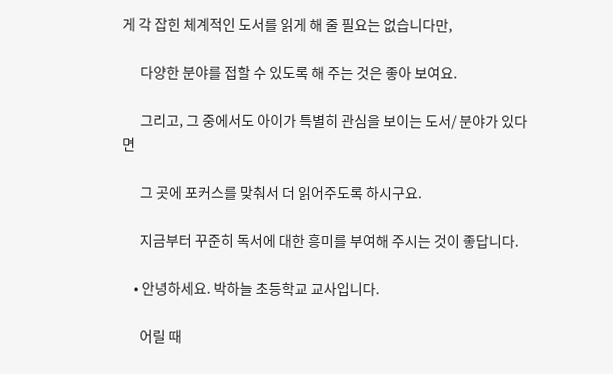게 각 잡힌 체계적인 도서를 읽게 해 줄 필요는 없습니다만,

      다양한 분야를 접할 수 있도록 해 주는 것은 좋아 보여요.

      그리고, 그 중에서도 아이가 특별히 관심을 보이는 도서/ 분야가 있다면

      그 곳에 포커스를 맞춰서 더 읽어주도록 하시구요.

      지금부터 꾸준히 독서에 대한 흥미를 부여해 주시는 것이 좋답니다.

    • 안녕하세요. 박하늘 초등학교 교사입니다.

      어릴 때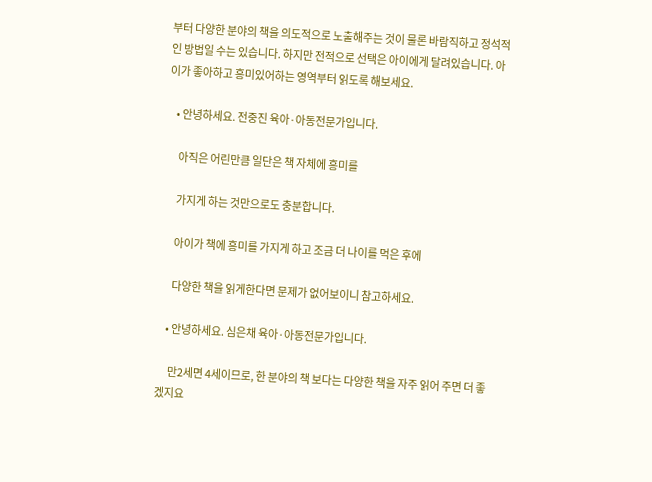부터 다양한 분야의 책을 의도적으로 노출해주는 것이 물론 바람직하고 정석적인 방법일 수는 있습니다. 하지만 전적으로 선택은 아이에게 달려있습니다. 아이가 좋아하고 흥미있어하는 영역부터 읽도록 해보세요.

    • 안녕하세요. 전중진 육아·아동전문가입니다.

      아직은 어린만큼 일단은 책 자체에 흥미를

      가지게 하는 것만으로도 충분합니다.

      아이가 책에 흥미를 가지게 하고 조금 더 나이를 먹은 후에

      다양한 책을 읽게한다면 문제가 없어보이니 참고하세요.

    • 안녕하세요. 심은채 육아·아동전문가입니다.

      만2세면 4세이므로, 한 분야의 책 보다는 다양한 책을 자주 읽어 주면 더 좋겠지요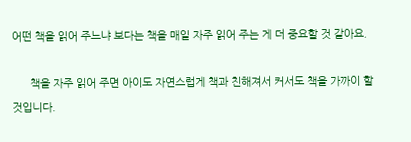어떤 책을 읽어 주느냐 보다는 책을 매일 자주 읽어 주는 게 더 중요할 것 같아요.

      책을 자주 읽어 주면 아이도 자연스럽게 책과 친해져서 커서도 책을 가까이 할 것입니다.